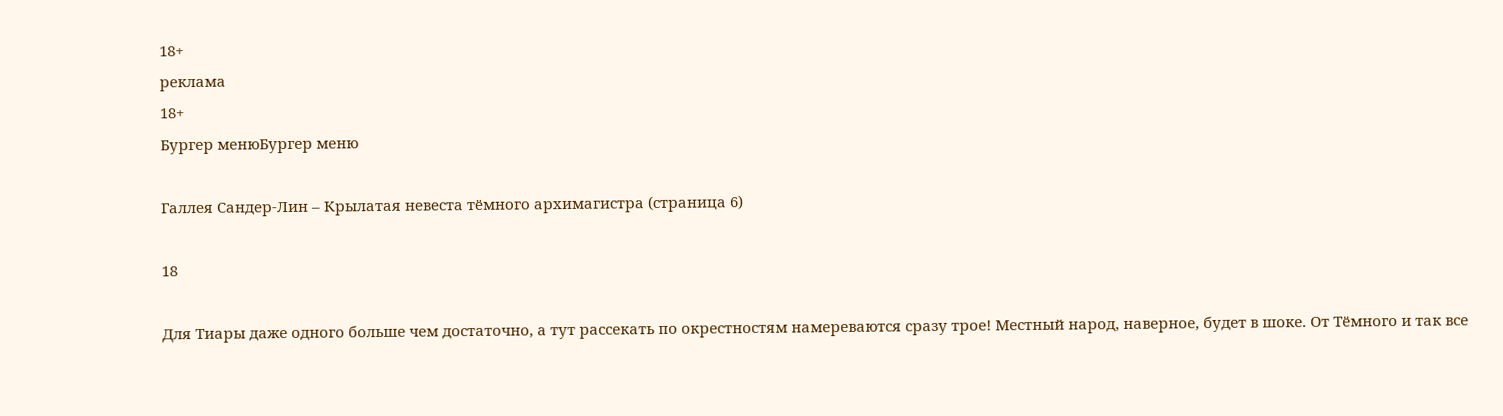18+
реклама
18+
Бургер менюБургер меню

Галлея Сандер-Лин – Крылатая невеста тёмного архимагистра (страница 6)

18

Для Тиары даже одного больше чем достаточно, а тут рассекать по окрестностям намереваются сразу трое! Местный народ, наверное, будет в шоке. От Тёмного и так все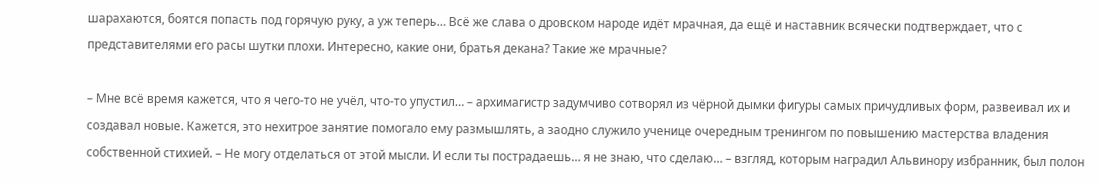шарахаются, боятся попасть под горячую руку, а уж теперь… Всё же слава о дровском народе идёт мрачная, да ещё и наставник всячески подтверждает, что с представителями его расы шутки плохи. Интересно, какие они, братья декана? Такие же мрачные?

– Мне всё время кажется, что я чего-то не учёл, что-то упустил… – архимагистр задумчиво сотворял из чёрной дымки фигуры самых причудливых форм, развеивал их и создавал новые. Кажется, это нехитрое занятие помогало ему размышлять, а заодно служило ученице очередным тренингом по повышению мастерства владения собственной стихией. – Не могу отделаться от этой мысли. И если ты пострадаешь… я не знаю, что сделаю… – взгляд, которым наградил Альвинору избранник, был полон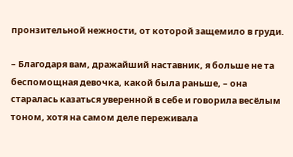пронзительной нежности, от которой защемило в груди.

– Благодаря вам, дражайший наставник, я больше не та беспомощная девочка, какой была раньше, – она старалась казаться уверенной в себе и говорила весёлым тоном, хотя на самом деле переживала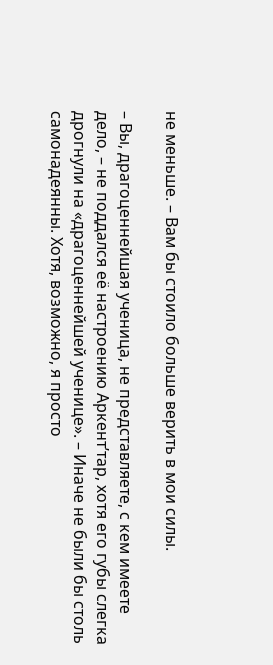не меньше. – Вам бы стоило больше верить в мои силы.

– Вы, драгоценнейшая ученица, не представляете, с кем имеете дело, – не поддался её настроению Аркент’тар, хотя его губы слегка дрогнули на «драгоценнейшей ученице». – Иначе не были бы столь самонадеянны. Хотя, возможно, я просто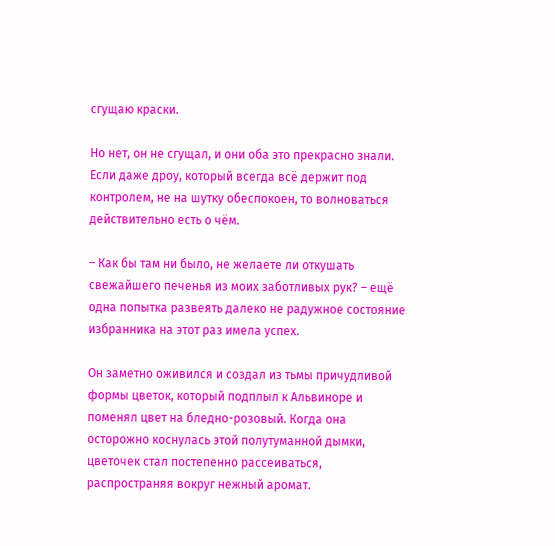сгущаю краски.

Но нет, он не сгущал, и они оба это прекрасно знали. Если даже дроу, который всегда всё держит под контролем, не на шутку обеспокоен, то волноваться действительно есть о чём.

– Как бы там ни было, не желаете ли откушать свежайшего печенья из моих заботливых рук? – ещё одна попытка развеять далеко не радужное состояние избранника на этот раз имела успех.

Он заметно оживился и создал из тьмы причудливой формы цветок, который подплыл к Альвиноре и поменял цвет на бледно-розовый. Когда она осторожно коснулась этой полутуманной дымки, цветочек стал постепенно рассеиваться, распространяя вокруг нежный аромат.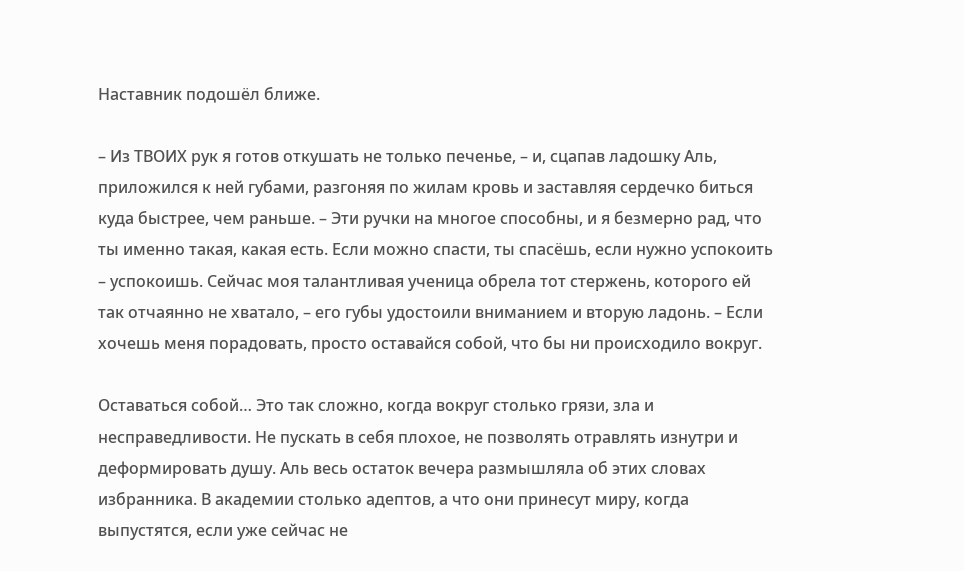Наставник подошёл ближе.

– Из ТВОИХ рук я готов откушать не только печенье, – и, сцапав ладошку Аль, приложился к ней губами, разгоняя по жилам кровь и заставляя сердечко биться куда быстрее, чем раньше. – Эти ручки на многое способны, и я безмерно рад, что ты именно такая, какая есть. Если можно спасти, ты спасёшь, если нужно успокоить – успокоишь. Сейчас моя талантливая ученица обрела тот стержень, которого ей так отчаянно не хватало, – его губы удостоили вниманием и вторую ладонь. – Если хочешь меня порадовать, просто оставайся собой, что бы ни происходило вокруг.

Оставаться собой… Это так сложно, когда вокруг столько грязи, зла и несправедливости. Не пускать в себя плохое, не позволять отравлять изнутри и деформировать душу. Аль весь остаток вечера размышляла об этих словах избранника. В академии столько адептов, а что они принесут миру, когда выпустятся, если уже сейчас не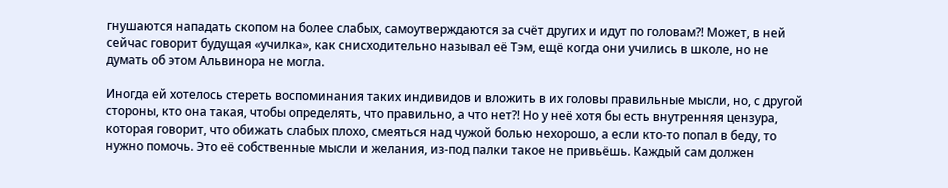гнушаются нападать скопом на более слабых, самоутверждаются за счёт других и идут по головам?! Может, в ней сейчас говорит будущая «училка», как снисходительно называл её Тэм, ещё когда они учились в школе, но не думать об этом Альвинора не могла.

Иногда ей хотелось стереть воспоминания таких индивидов и вложить в их головы правильные мысли, но, с другой стороны, кто она такая, чтобы определять, что правильно, а что нет?! Но у неё хотя бы есть внутренняя цензура, которая говорит, что обижать слабых плохо, смеяться над чужой болью нехорошо, а если кто-то попал в беду, то нужно помочь. Это её собственные мысли и желания, из-под палки такое не привьёшь. Каждый сам должен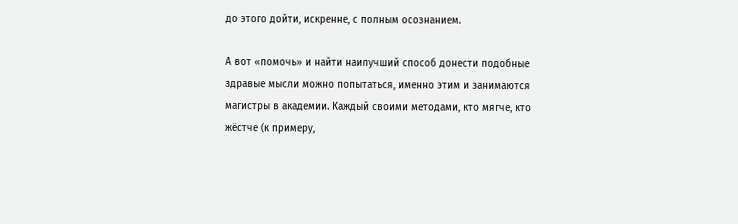до этого дойти, искренне, с полным осознанием.

А вот «помочь» и найти наилучший способ донести подобные здравые мысли можно попытаться, именно этим и занимаются магистры в академии. Каждый своими методами, кто мягче, кто жёстче (к примеру,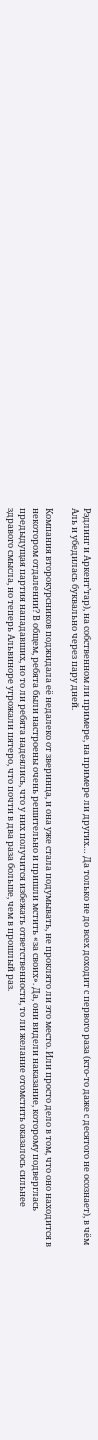Рэдлинг и Аркент’тар), на собственном ли примере, на примере ли других… Да только не до всех доходит с первого раза (кто-то даже с десятого не осознает), в чём Аль и убедилась буквально через пару дней.

Компания второкурсников поджидала её недалеко от зверинца, и она уже стала подумывать, не проклято ли это место. Или просто дело в том, что оно находится в некотором отдалении? В общем, ребята были настроены очень решительно и пришли мстить «за своих». Да, они видели наказание, которому подверглась предыдущая партия нападавших, но то ли ребята надеялись, что у них получится избежать ответственности, то ли желание отомстить оказалось сильнее здравого смысла, но теперь Альвиноре угрожали пятеро, что почти в два раза больше, чем в прошлый раз.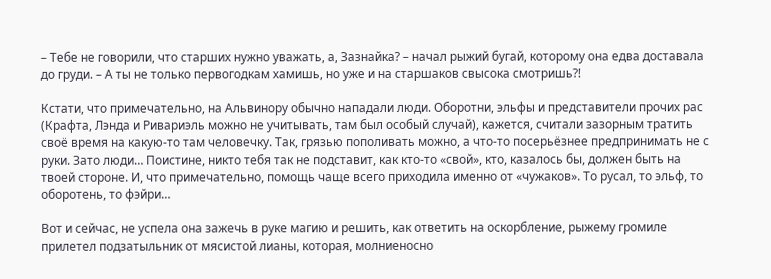– Тебе не говорили, что старших нужно уважать, а, Зазнайка? – начал рыжий бугай, которому она едва доставала до груди. – А ты не только первогодкам хамишь, но уже и на старшаков свысока смотришь?!

Кстати, что примечательно, на Альвинору обычно нападали люди. Оборотни, эльфы и представители прочих рас (Крафта, Лэнда и Ривариэль можно не учитывать, там был особый случай), кажется, считали зазорным тратить своё время на какую-то там человечку. Так, грязью пополивать можно, а что-то посерьёзнее предпринимать не с руки. Зато люди… Поистине, никто тебя так не подставит, как кто-то «свой», кто, казалось бы, должен быть на твоей стороне. И, что примечательно, помощь чаще всего приходила именно от «чужаков». То русал, то эльф, то оборотень, то фэйри…

Вот и сейчас, не успела она зажечь в руке магию и решить, как ответить на оскорбление, рыжему громиле прилетел подзатыльник от мясистой лианы, которая, молниеносно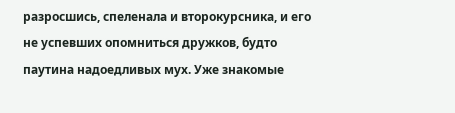разросшись, спеленала и второкурсника, и его не успевших опомниться дружков, будто паутина надоедливых мух. Уже знакомые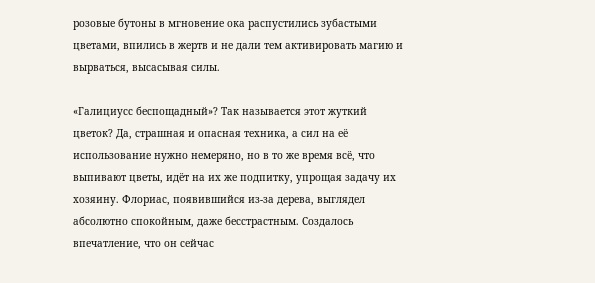розовые бутоны в мгновение ока распустились зубастыми цветами, впились в жертв и не дали тем активировать магию и вырваться, высасывая силы.

«Галициусс беспощадный»? Так называется этот жуткий цветок? Да, страшная и опасная техника, а сил на её использование нужно немеряно, но в то же время всё, что выпивают цветы, идёт на их же подпитку, упрощая задачу их хозяину. Флориас, появившийся из-за дерева, выглядел абсолютно спокойным, даже бесстрастным. Создалось впечатление, что он сейчас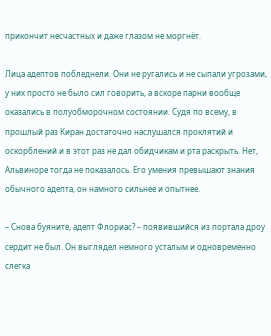прикончит несчастных и даже глазом не моргнёт.

Лица адептов побледнели. Они не ругались и не сыпали угрозами, у них просто не было сил говорить, а вскоре парни вообще оказались в полуобморочном состоянии. Судя по всему, в прошлый раз Киран достаточно наслушался проклятий и оскорблений и в этот раз не дал обидчикам и рта раскрыть. Нет, Альвиноре тогда не показалось. Его умения превышают знания обычного адепта, он намного сильнее и опытнее.

– Снова буяните, адепт Флориас? – появившийся из портала дроу сердит не был. Он выглядел немного усталым и одновременно слегка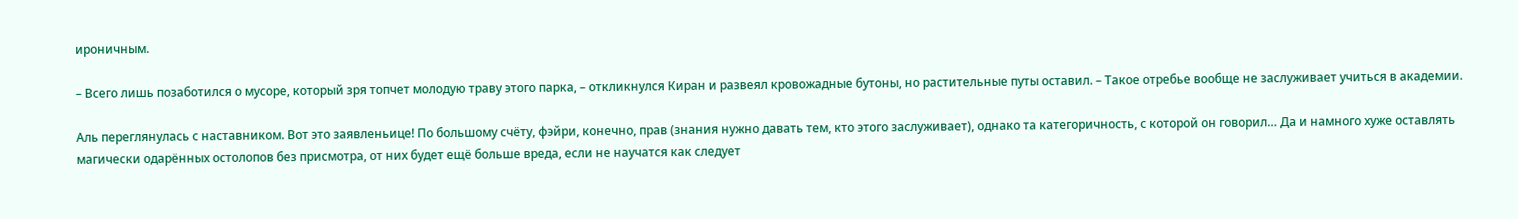ироничным.

– Всего лишь позаботился о мусоре, который зря топчет молодую траву этого парка, – откликнулся Киран и развеял кровожадные бутоны, но растительные путы оставил. – Такое отребье вообще не заслуживает учиться в академии.

Аль переглянулась с наставником. Вот это заявленьице! По большому счёту, фэйри, конечно, прав (знания нужно давать тем, кто этого заслуживает), однако та категоричность, с которой он говорил… Да и намного хуже оставлять магически одарённых остолопов без присмотра, от них будет ещё больше вреда, если не научатся как следует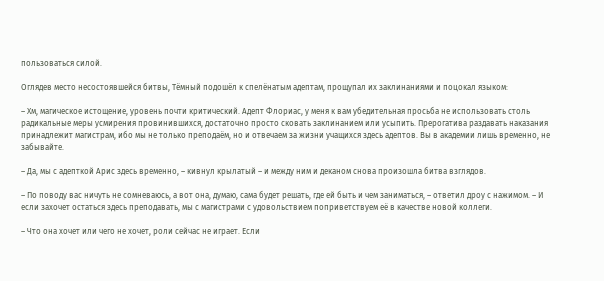пользоваться силой.

Оглядев место несостоявшейся битвы, Тёмный подошёл к спелёнатым адептам, прощупал их заклинаниями и поцокал языком:

– Хм, магическое истощение, уровень почти критический. Адепт Флориас, у меня к вам убедительная просьба не использовать столь радикальные меры усмирения провинившихся, достаточно просто сковать заклинанием или усыпить. Прерогатива раздавать наказания принадлежит магистрам, ибо мы не только преподаём, но и отвечаем за жизни учащихся здесь адептов. Вы в академии лишь временно, не забывайте.

– Да, мы с адепткой Арис здесь временно, – кивнул крылатый – и между ним и деканом снова произошла битва взглядов.

– По поводу вас ничуть не сомневаюсь, а вот она, думаю, сама будет решать, где ей быть и чем заниматься, – ответил дроу с нажимом. – И если захочет остаться здесь преподавать, мы с магистрами с удовольствием поприветствуем её в качестве новой коллеги.

– Что она хочет или чего не хочет, роли сейчас не играет. Если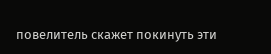повелитель скажет покинуть эти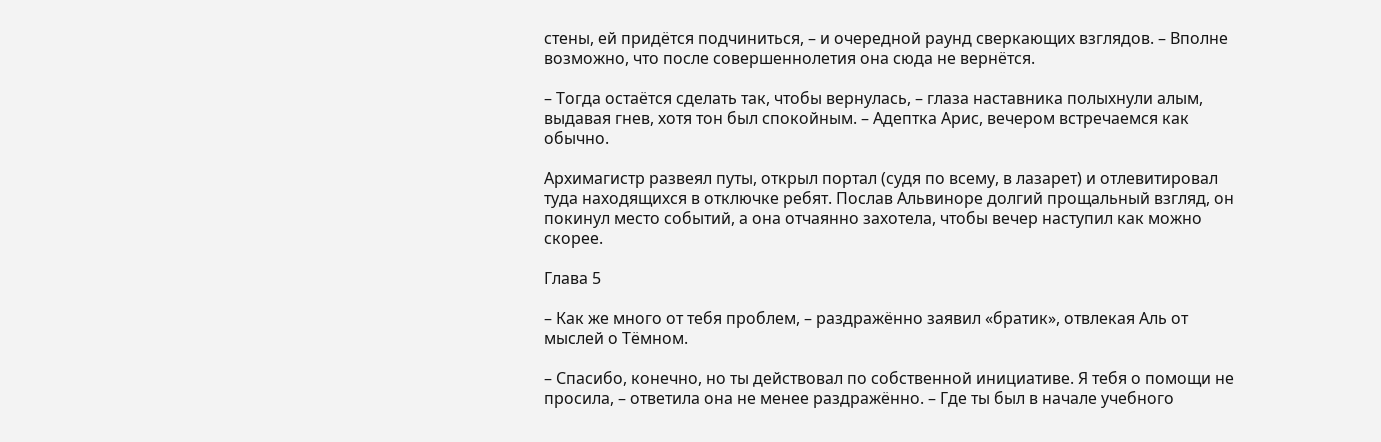стены, ей придётся подчиниться, – и очередной раунд сверкающих взглядов. – Вполне возможно, что после совершеннолетия она сюда не вернётся.

– Тогда остаётся сделать так, чтобы вернулась, – глаза наставника полыхнули алым, выдавая гнев, хотя тон был спокойным. – Адептка Арис, вечером встречаемся как обычно.

Архимагистр развеял путы, открыл портал (судя по всему, в лазарет) и отлевитировал туда находящихся в отключке ребят. Послав Альвиноре долгий прощальный взгляд, он покинул место событий, а она отчаянно захотела, чтобы вечер наступил как можно скорее.

Глава 5

– Как же много от тебя проблем, – раздражённо заявил «братик», отвлекая Аль от мыслей о Тёмном.

– Спасибо, конечно, но ты действовал по собственной инициативе. Я тебя о помощи не просила, – ответила она не менее раздражённо. – Где ты был в начале учебного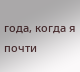года, когда я почти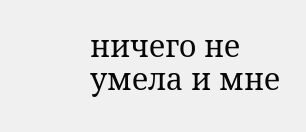ничего не умела и мне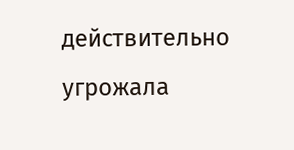действительно угрожала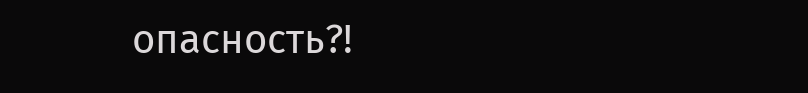опасность?!